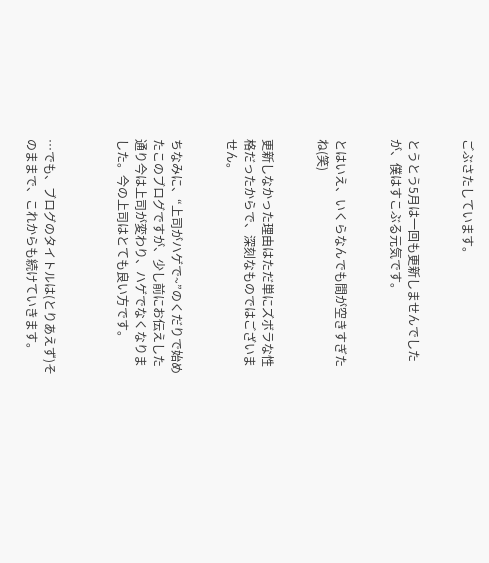ごぶさたしています。


とうとう5月は一回も更新しませんでしたが、僕はすこぶる元気です。


とはいえ、いくらなんでも間が空きすぎたね(笑)


更新しなかった理由はただ単にズボラな性格だったからで、深刻なものではございません。


ちなみに、“上司がハゲで~”のくだりで始めたこのブログですが、少し前にお伝えした通り今は上司が変わり、ハゲでなくなりました。今の上司はとても良い方です。



…でも、ブログのタイトルは(とりあえず)そのままで、これからも続けていきます。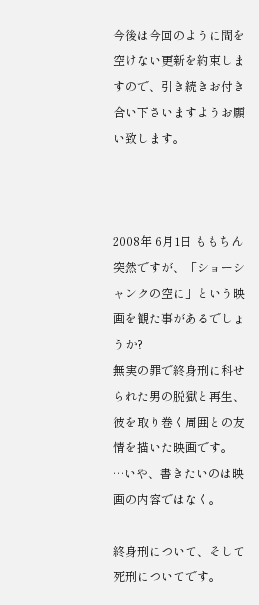今後は今回のように間を空けない更新を約束しますので、引き続きお付き合い下さいますようお願い致します。



2008年 6月1日 ももちん
突然ですが、「ショーシャンクの空に」という映画を観た事があるでしょうか?
無実の罪で終身刑に科せられた男の脱獄と再生、彼を取り巻く周囲との友情を描いた映画です。
…いや、書きたいのは映画の内容ではなく。

終身刑について、そして死刑についてです。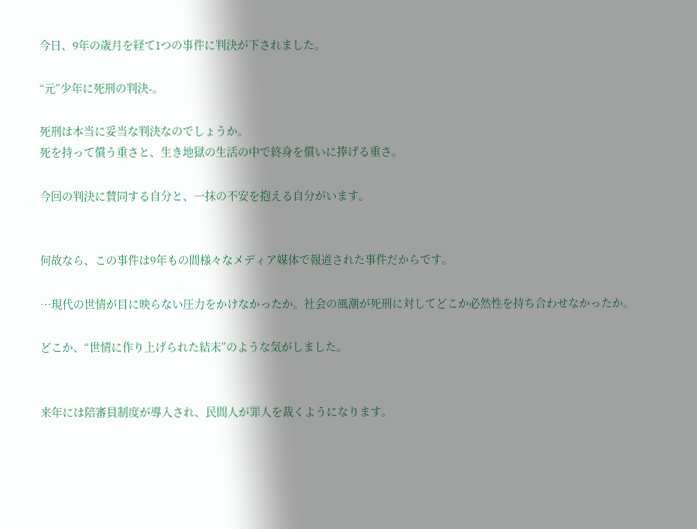今日、9年の歳月を経て1つの事件に判決が下されました。

“元”少年に死刑の判決-。

死刑は本当に妥当な判決なのでしょうか。
死を持って償う重さと、生き地獄の生活の中で終身を償いに捧げる重さ。

今回の判決に賛同する自分と、一抹の不安を抱える自分がいます。


何故なら、この事件は9年もの間様々なメディア媒体で報道された事件だからです。

…現代の世情が目に映らない圧力をかけなかったか。社会の風潮が死刑に対してどこか必然性を持ち合わせなかったか。

どこか、“世情に作り上げられた結末”のような気がしました。


来年には陪審員制度が導入され、民間人が罪人を裁くようになります。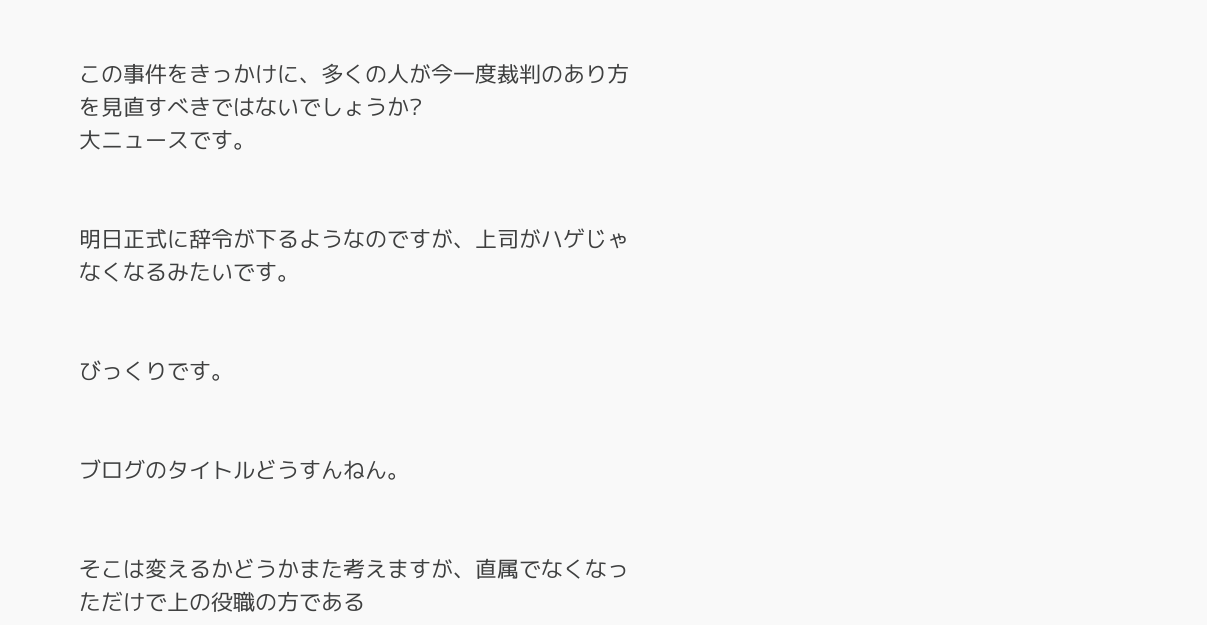この事件をきっかけに、多くの人が今一度裁判のあり方を見直すべきではないでしょうか?
大ニュースです。


明日正式に辞令が下るようなのですが、上司がハゲじゃなくなるみたいです。


びっくりです。


ブログのタイトルどうすんねん。


そこは変えるかどうかまた考えますが、直属でなくなっただけで上の役職の方である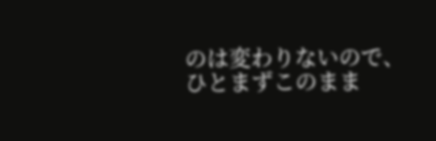のは変わりないので、ひとまずこのまま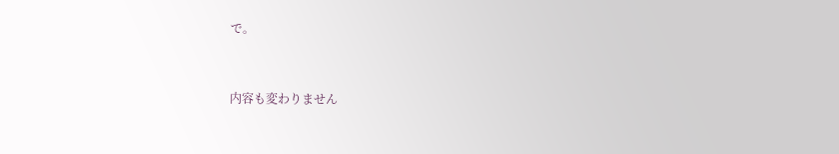で。


内容も変わりません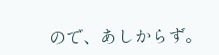ので、あしからず。